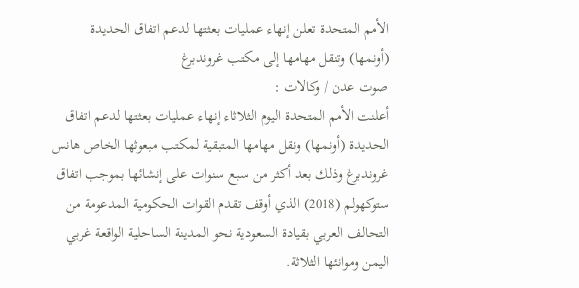الأمم المتحدة تعلن إنهاء عمليات بعثتها لدعم اتفاق الحديدة (أونمها) وتنقل مهامها إلى مكتب غروندبرغ
صوت عدن / وكالات :
أعلنت الأمم المتحدة اليوم الثلاثاء إنهاء عمليات بعثتها لدعم اتفاق الحديدة (أونمها) ونقل مهامها المتبقية لمكتب مبعوثها الخاص هانس غروندبرغ وذلك بعد أكثر من سبع سنوات على إنشائها بموجب اتفاق ستوكهولم (2018) الذي أوقف تقدم القوات الحكومية المدعومة من التحالف العربي بقيادة السعودية نحو المدينة الساحلية الواقعة غربي اليمن وموانئها الثلاثة.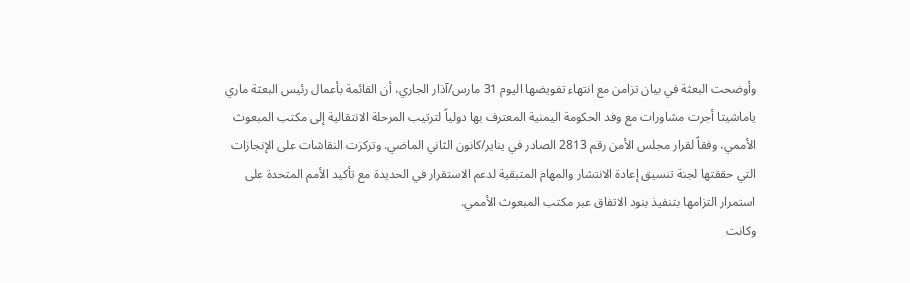وأوضحت البعثة في بيان تزامن مع انتهاء تفويضها اليوم 31 مارس/آذار الجاري، أن القائمة بأعمال رئيس البعثة ماري ياماشيتا أجرت مشاورات مع وفد الحكومة اليمنية المعترف بها دولياً لترتيب المرحلة الانتقالية إلى مكتب المبعوث الأممي، وفقاً لقرار مجلس الأمن رقم 2813 الصادر في يناير/كانون الثاني الماضي. وتركزت النقاشات على الإنجازات التي حققتها لجنة تنسيق إعادة الانتشار والمهام المتبقية لدعم الاستقرار في الحديدة مع تأكيد الأمم المتحدة على استمرار التزامها بتنفيذ بنود الاتفاق عبر مكتب المبعوث الأممي.
وكانت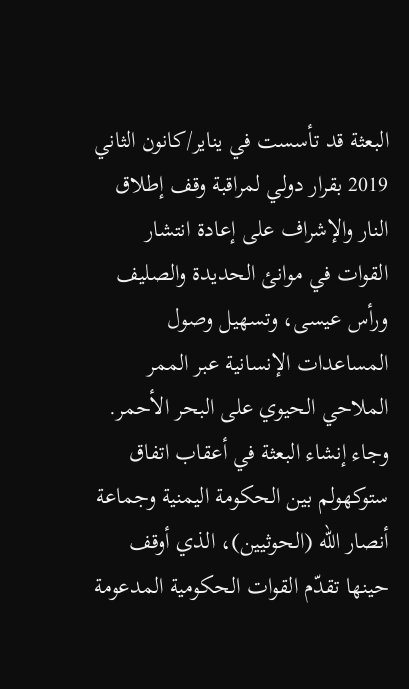البعثة قد تأسست في يناير/كانون الثاني 2019 بقرار دولي لمراقبة وقف إطلاق النار والإشراف على إعادة انتشار القوات في موانئ الحديدة والصليف ورأس عيسى، وتسهيل وصول المساعدات الإنسانية عبر الممر الملاحي الحيوي على البحر الأحمر. وجاء إنشاء البعثة في أعقاب اتفاق ستوكهولم بين الحكومة اليمنية وجماعة أنصار الله (الحوثيين)، الذي أوقف حينها تقدّم القوات الحكومية المدعومة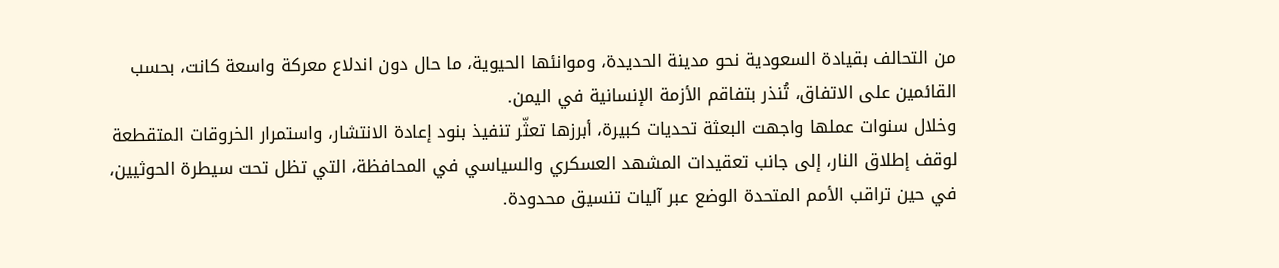من التحالف بقيادة السعودية نحو مدينة الحديدة، وموانئها الحيوية، ما حال دون اندلاع معركة واسعة كانت، بحسب القائمين على الاتفاق، تُنذر بتفاقم الأزمة الإنسانية في اليمن.
وخلال سنوات عملها واجهت البعثة تحديات كبيرة، أبرزها تعثّر تنفيذ بنود إعادة الانتشار، واستمرار الخروقات المتقطعة لوقف إطلاق النار، إلى جانب تعقيدات المشهد العسكري والسياسي في المحافظة، التي تظل تحت سيطرة الحوثيين، في حين تراقب الأمم المتحدة الوضع عبر آليات تنسيق محدودة.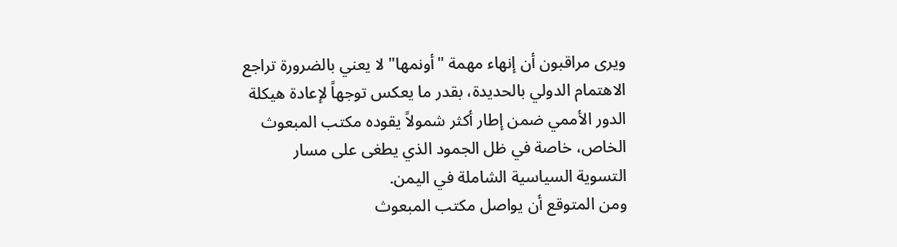ويرى مراقبون أن إنهاء مهمة "أونمها" لا يعني بالضرورة تراجع الاهتمام الدولي بالحديدة، بقدر ما يعكس توجهاً لإعادة هيكلة الدور الأممي ضمن إطار أكثر شمولاً يقوده مكتب المبعوث الخاص، خاصة في ظل الجمود الذي يطغى على مسار التسوية السياسية الشاملة في اليمن.
ومن المتوقع أن يواصل مكتب المبعوث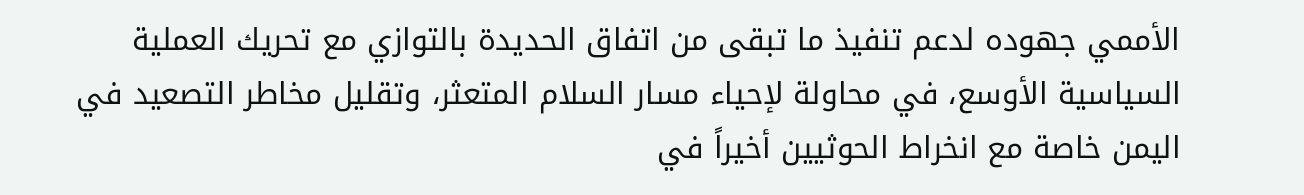الأممي جهوده لدعم تنفيذ ما تبقى من اتفاق الحديدة بالتوازي مع تحريك العملية السياسية الأوسع، في محاولة لإحياء مسار السلام المتعثر، وتقليل مخاطر التصعيد في اليمن خاصة مع انخراط الحوثيين أخيراً في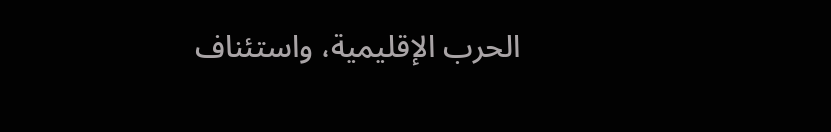الحرب الإقليمية، واستئناف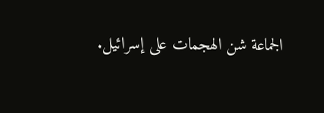الجماعة شن الهجمات على إسرائيل.